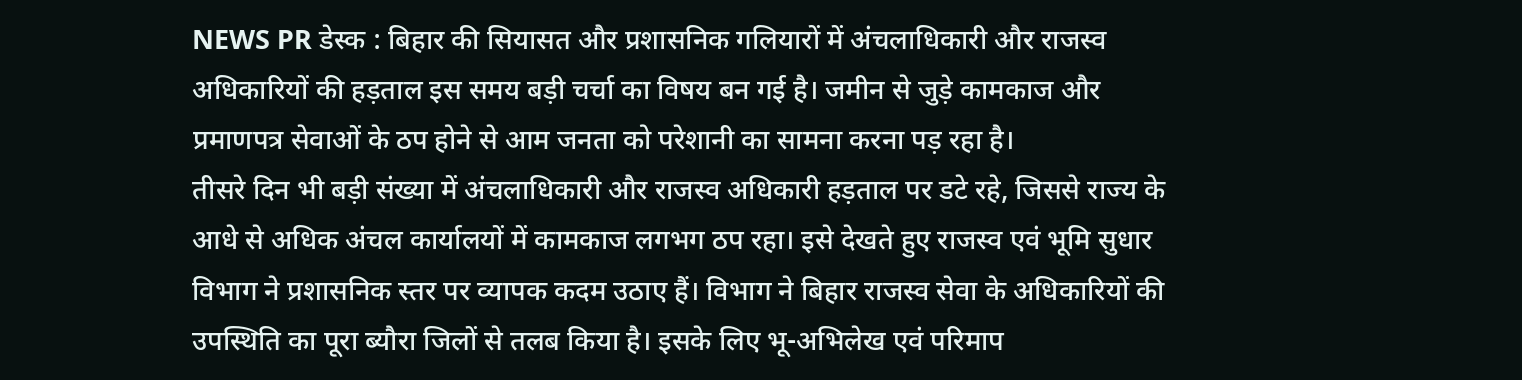NEWS PR डेस्क : बिहार की सियासत और प्रशासनिक गलियारों में अंचलाधिकारी और राजस्व अधिकारियों की हड़ताल इस समय बड़ी चर्चा का विषय बन गई है। जमीन से जुड़े कामकाज और प्रमाणपत्र सेवाओं के ठप होने से आम जनता को परेशानी का सामना करना पड़ रहा है।
तीसरे दिन भी बड़ी संख्या में अंचलाधिकारी और राजस्व अधिकारी हड़ताल पर डटे रहे, जिससे राज्य के आधे से अधिक अंचल कार्यालयों में कामकाज लगभग ठप रहा। इसे देखते हुए राजस्व एवं भूमि सुधार विभाग ने प्रशासनिक स्तर पर व्यापक कदम उठाए हैं। विभाग ने बिहार राजस्व सेवा के अधिकारियों की उपस्थिति का पूरा ब्यौरा जिलों से तलब किया है। इसके लिए भू-अभिलेख एवं परिमाप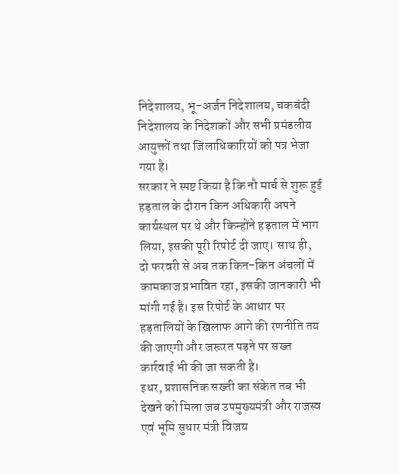निदेशालय, भू-अर्जन निदेशालय, चकबंदी निदेशालय के निदेशकों और सभी प्रमंडलीय आयुक्तों तथा जिलाधिकारियों को पत्र भेजा गया है।
सरकार ने स्पष्ट किया है कि नौ मार्च से शुरू हुई हड़ताल के दौरान किन अधिकारी अपने कार्यस्थल पर थे और किन्होंने हड़ताल में भाग लिया, इसकी पूरी रिपोर्ट दी जाए। साथ ही, दो फरवरी से अब तक किन-किन अंचलों में कामकाज प्रभावित रहा, इसकी जानकारी भी मांगी गई है। इस रिपोर्ट के आधार पर हड़तालियों के खिलाफ आगे की रणनीति तय की जाएगी और जरूरत पड़ने पर सख्त कार्रवाई भी की जा सकती है।
इधर, प्रशासनिक सख्ती का संकेत तब भी देखने को मिला जब उपमुख्यमंत्री और राजस्व एवं भूमि सुधार मंत्री विजय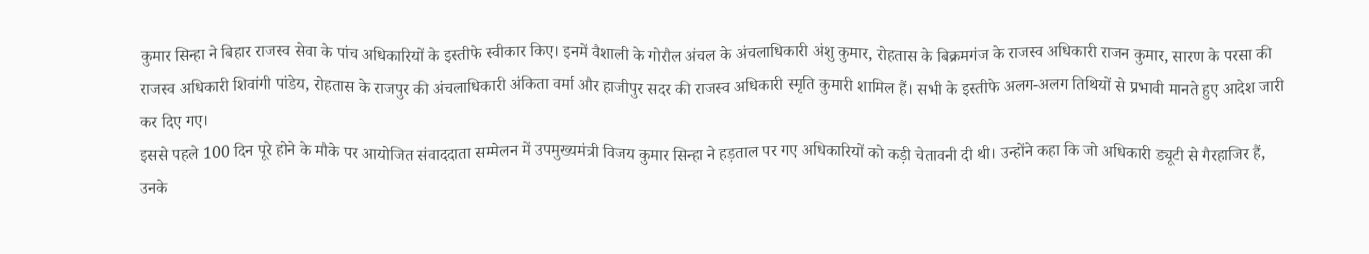कुमार सिन्हा ने बिहार राजस्व सेवा के पांच अधिकारियों के इस्तीफे स्वीकार किए। इनमें वैशाली के गोरौल अंचल के अंचलाधिकारी अंशु कुमार, रोहतास के बिक्रमगंज के राजस्व अधिकारी राजन कुमार, सारण के परसा की राजस्व अधिकारी शिवांगी पांडेय, रोहतास के राजपुर की अंचलाधिकारी अंकिता वर्मा और हाजीपुर सदर की राजस्व अधिकारी स्मृति कुमारी शामिल हैं। सभी के इस्तीफे अलग-अलग तिथियों से प्रभावी मानते हुए आदेश जारी कर दिए गए।
इससे पहले 100 दिन पूरे होने के मौके पर आयोजित संवाददाता सम्मेलन में उपमुख्यमंत्री विजय कुमार सिन्हा ने हड़ताल पर गए अधिकारियों को कड़ी चेतावनी दी थी। उन्होंने कहा कि जो अधिकारी ड्यूटी से गैरहाजिर हैं, उनके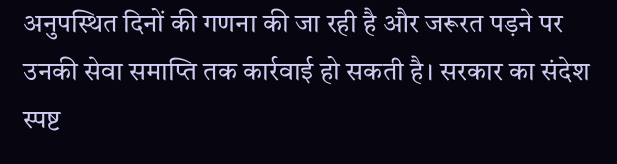अनुपस्थित दिनों की गणना की जा रही है और जरूरत पड़ने पर उनकी सेवा समाप्ति तक कार्रवाई हो सकती है। सरकार का संदेश स्पष्ट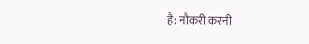है: नौकरी करनी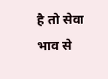है तो सेवा भाव से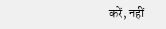करें, नहीं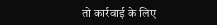तो कार्रवाई के लिए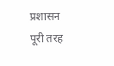प्रशासन पूरी तरह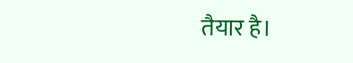तैयार है।